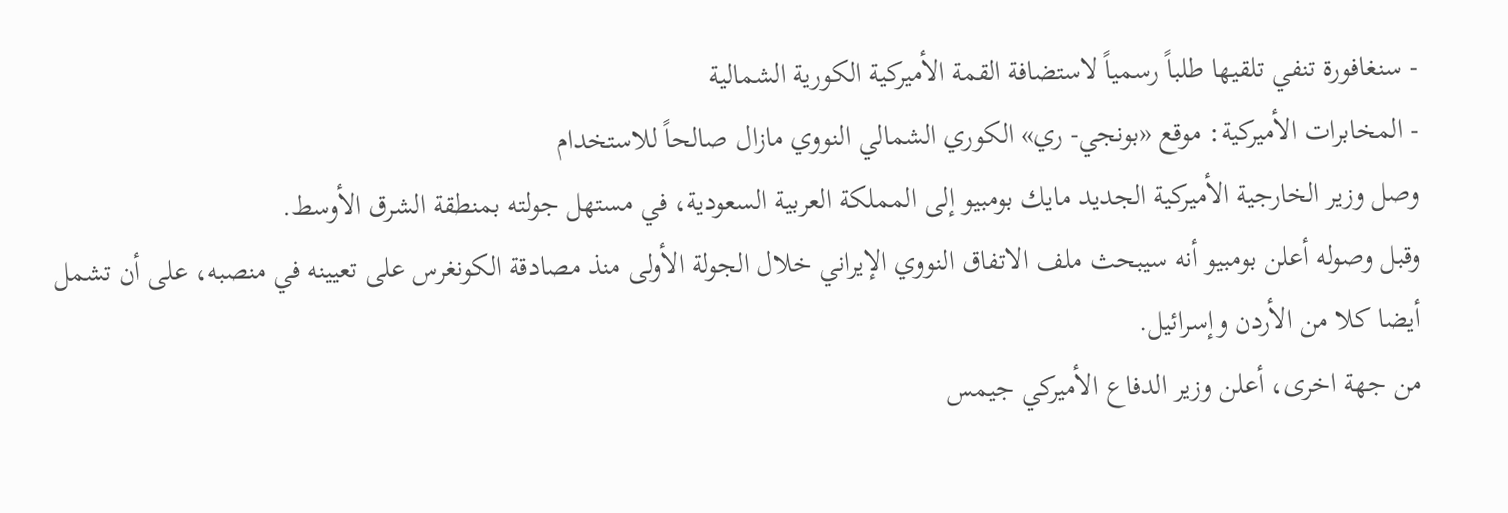- سنغافورة تنفي تلقيها طلباً رسمياً لاستضافة القمة الأميركية الكورية الشمالية
- المخابرات الأميركية: موقع «بونجي- ري» الكوري الشمالي النووي مازال صالحاً للاستخدام
وصل وزير الخارجية الأميركية الجديد مايك بومبيو إلى المملكة العربية السعودية، في مستهل جولته بمنطقة الشرق الأوسط.
وقبل وصوله أعلن بومبيو أنه سيبحث ملف الاتفاق النووي الإيراني خلال الجولة الأولى منذ مصادقة الكونغرس على تعيينه في منصبه، على أن تشمل أيضا كلا من الأردن وإسرائيل.
من جهة اخرى، أعلن وزير الدفاع الأميركي جيمس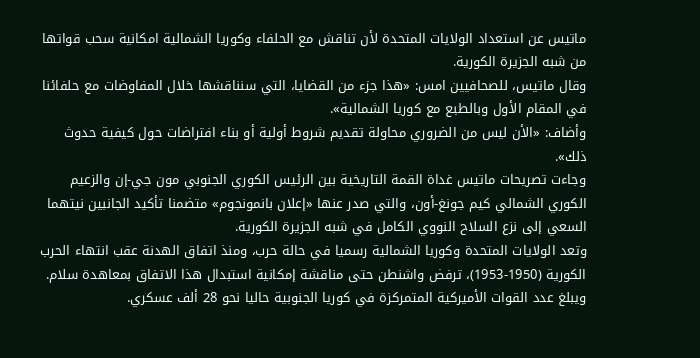ماتيس عن استعداد الولايات المتحدة لأن تناقش مع الحلفاء وكوريا الشمالية امكانية سحب قواتها من شبه الجزيرة الكورية.
وقال ماتيس، للصحافيين امس: «هذا جزء من القضايا، التي سنناقشها خلال المفاوضات مع حلفائنا في المقام الأول وبالطبع مع كوريا الشمالية».
وأضاف: «الأن ليس من الضروري محاولة تقديم شروط أولية أو بناء افتراضات حول كيفية حدوث ذلك».
وجاءت تصريحات ماتيس غداة القمة التاريخية بين الرئيس الكوري الجنوبي مون جي-إن والزعيم الكوري الشمالي كيم جونغ-أون، والتي صدر عنها «إعلان بانمونجوم» متضمنا تأكيد الجانبين نيتهما السعي إلى نزع السلاح النووي الكامل في شبه الجزيرة الكورية.
وتعد الولايات المتحدة وكوريا الشمالية رسميا في حالة حرب، ومنذ اتفاق الهدنة عقب انتهاء الحرب الكورية (1950-1953)، ترفض واشنطن حتى مناقشة إمكانية استبدال هذا الاتفاق بمعاهدة سلام.
ويبلغ عدد القوات الأميركية المتمركزة في كوريا الجنوبية حاليا نحو 28 ألف عسكري.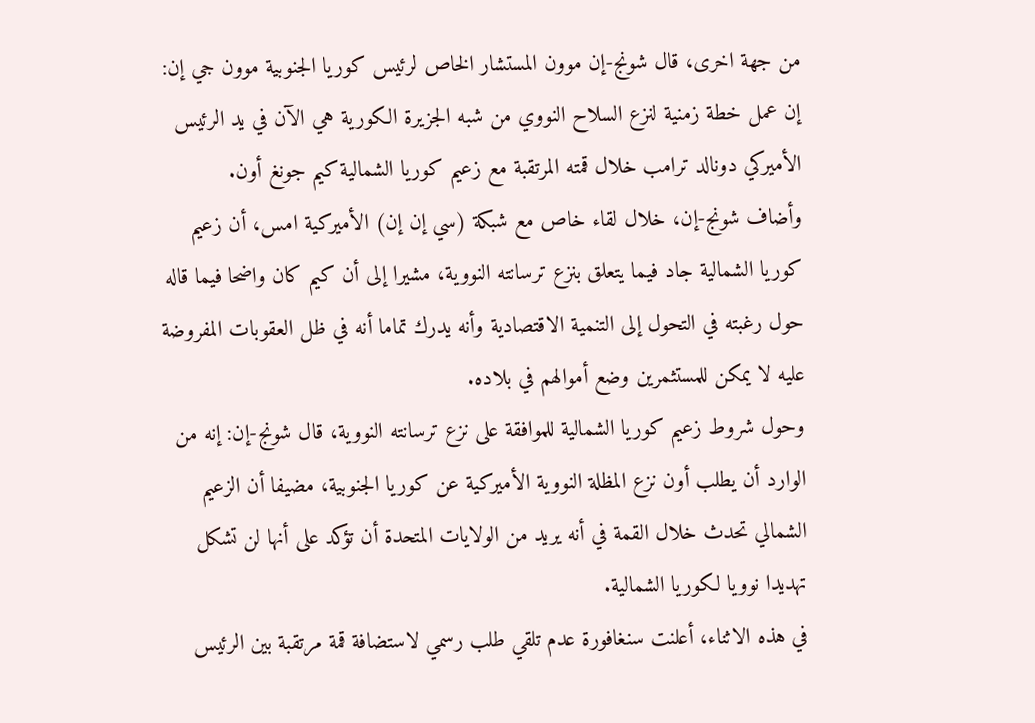من جهة اخرى، قال شونج-إن موون المستشار الخاص لرئيس كوريا الجنوبية موون جي إن: إن عمل خطة زمنية لنزع السلاح النووي من شبه الجزيرة الكورية هي الآن في يد الرئيس الأميركي دونالد ترامب خلال قمته المرتقبة مع زعيم كوريا الشمالية كيم جونغ أون.
وأضاف شونج-إن، خلال لقاء خاص مع شبكة (سي إن إن) الأميركية امس، أن زعيم كوريا الشمالية جاد فيما يتعلق بنزع ترسانته النووية، مشيرا إلى أن كيم كان واضحا فيما قاله حول رغبته في التحول إلى التنمية الاقتصادية وأنه يدرك تماما أنه في ظل العقوبات المفروضة عليه لا يمكن للمستثمرين وضع أموالهم في بلاده.
وحول شروط زعيم كوريا الشمالية للموافقة على نزع ترسانته النووية، قال شونج-إن: إنه من الوارد أن يطلب أون نزع المظلة النووية الأميركية عن كوريا الجنوبية، مضيفا أن الزعيم الشمالي تحدث خلال القمة في أنه يريد من الولايات المتحدة أن تؤكد على أنها لن تشكل تهديدا نوويا لكوريا الشمالية.
في هذه الاثناء، أعلنت سنغافورة عدم تلقي طلب رسمي لاستضافة قمة مرتقبة بين الرئيس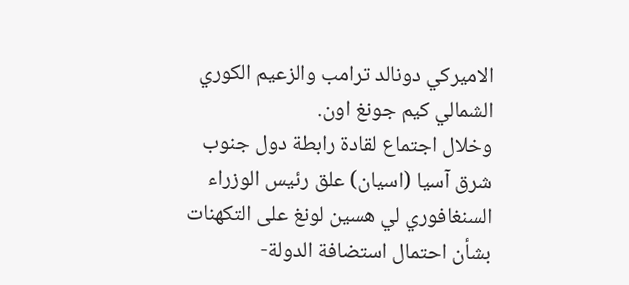الاميركي دونالد ترامب والزعيم الكوري الشمالي كيم جونغ اون.
وخلال اجتماع لقادة رابطة دول جنوب شرق آسيا (اسيان) علق رئيس الوزراء السنغافوري لي هسين لونغ على التكهنات بشأن احتمال استضافة الدولة-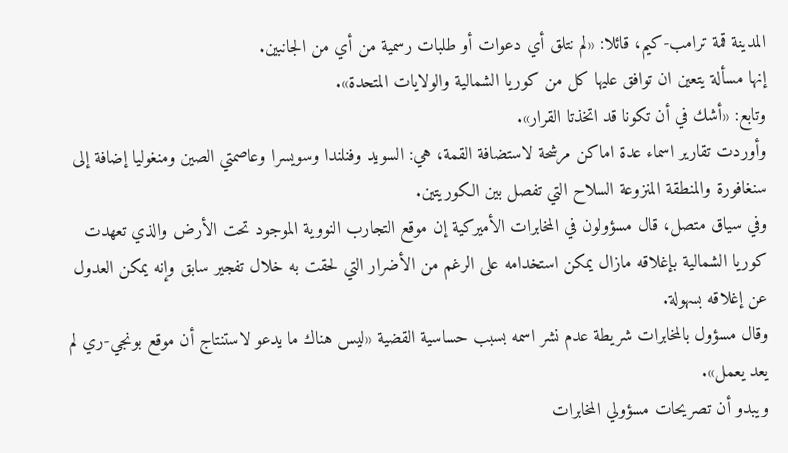المدينة قمة ترامب-كيم، قائلا: «لم نتلق أي دعوات أو طلبات رسمية من أي من الجانبين.
إنها مسألة يتعين ان توافق عليها كل من كوريا الشمالية والولايات المتحدة».
وتابع: «أشك في أن تكونا قد اتخذتا القرار».
وأوردت تقارير اسماء عدة اماكن مرشحة لاستضافة القمة، هي: السويد وفنلندا وسويسرا وعاصمتي الصين ومنغوليا إضافة إلى سنغافورة والمنطقة المنزوعة السلاح التي تفصل بين الكوريتين.
وفي سياق متصل، قال مسؤولون في المخابرات الأميركية إن موقع التجارب النووية الموجود تحت الأرض والذي تعهدت كوريا الشمالية بإغلاقه مازال يمكن استخدامه على الرغم من الأضرار التي لحقت به خلال تفجير سابق وإنه يمكن العدول عن إغلاقه بسهولة.
وقال مسؤول بالمخابرات شريطة عدم نشر اسمه بسبب حساسية القضية «ليس هناك ما يدعو لاستنتاج أن موقع بونجي-ري لم يعد يعمل».
ويبدو أن تصريحات مسؤولي المخابرات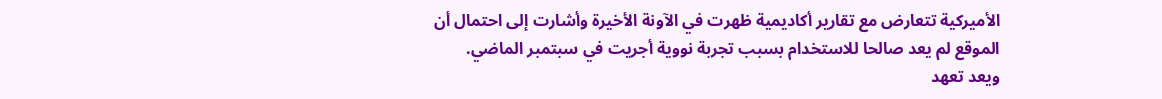الأميركية تتعارض مع تقارير أكاديمية ظهرت في الآونة الأخيرة وأشارت إلى احتمال أن الموقع لم يعد صالحا للاستخدام بسبب تجربة نووية أجريت في سبتمبر الماضي.
ويعد تعهد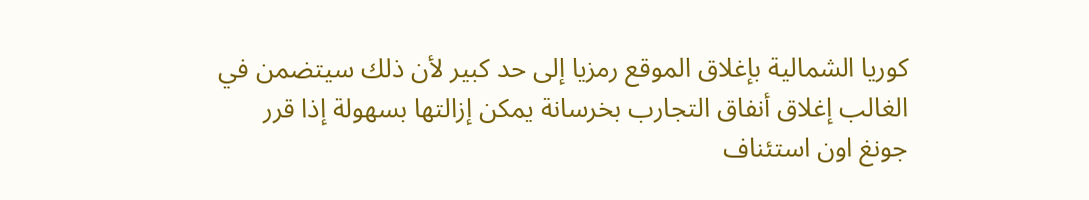كوريا الشمالية بإغلاق الموقع رمزيا إلى حد كبير لأن ذلك سيتضمن في الغالب إغلاق أنفاق التجارب بخرسانة يمكن إزالتها بسهولة إذا قرر جونغ اون استئناف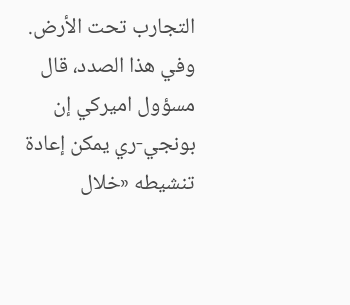التجارب تحت الأرض.
وفي هذا الصدد، قال مسؤول اميركي إن بونجي-ري يمكن إعادة تنشيطه «خلال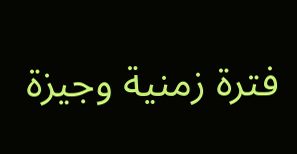فترة زمنية وجيزة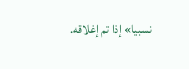نسبيا» إذا تم إغلاقه.